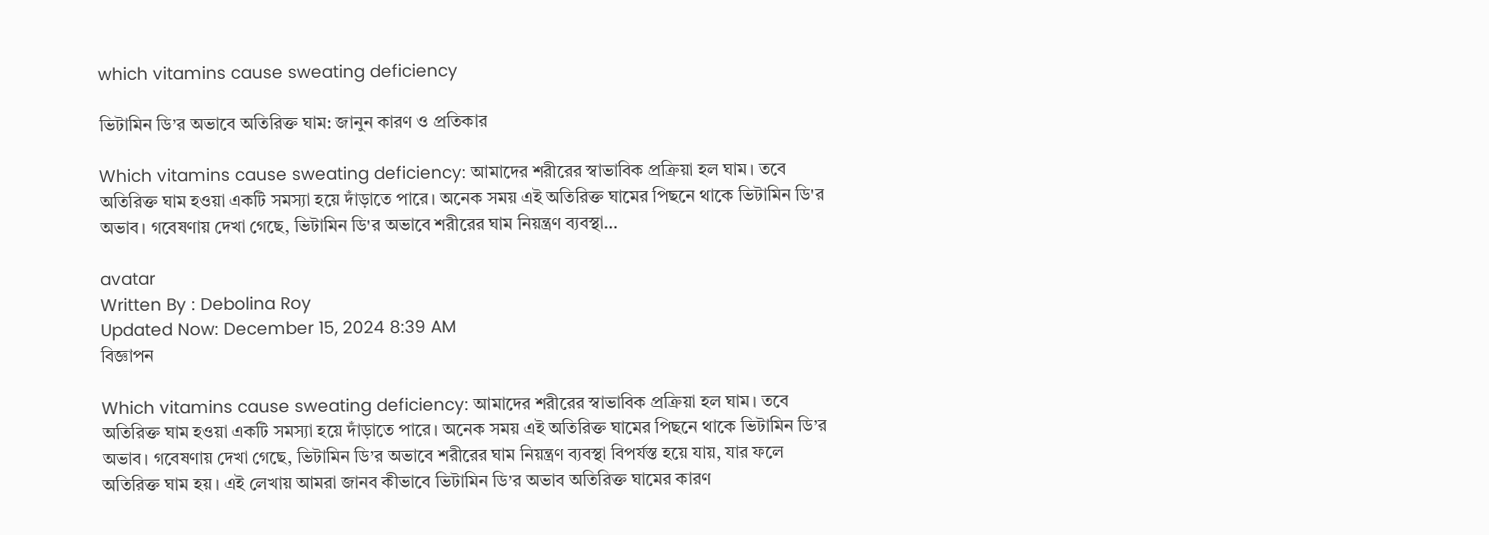which vitamins cause sweating deficiency

ভিটামিন ডি’র অভাবে অতিরিক্ত ঘাম: জানুন কারণ ও প্রতিকার

Which vitamins cause sweating deficiency: আমাদের শরীরের স্বাভাবিক প্রক্রিয়া হল ঘাম। তবে অতিরিক্ত ঘাম হওয়া একটি সমস্যা হয়ে দাঁড়াতে পারে। অনেক সময় এই অতিরিক্ত ঘামের পিছনে থাকে ভিটামিন ডি'র অভাব। গবেষণায় দেখা গেছে, ভিটামিন ডি'র অভাবে শরীরের ঘাম নিয়ন্ত্রণ ব্যবস্থা…

avatar
Written By : Debolina Roy
Updated Now: December 15, 2024 8:39 AM
বিজ্ঞাপন

Which vitamins cause sweating deficiency: আমাদের শরীরের স্বাভাবিক প্রক্রিয়া হল ঘাম। তবে অতিরিক্ত ঘাম হওয়া একটি সমস্যা হয়ে দাঁড়াতে পারে। অনেক সময় এই অতিরিক্ত ঘামের পিছনে থাকে ভিটামিন ডি’র অভাব। গবেষণায় দেখা গেছে, ভিটামিন ডি’র অভাবে শরীরের ঘাম নিয়ন্ত্রণ ব্যবস্থা বিপর্যস্ত হয়ে যায়, যার ফলে অতিরিক্ত ঘাম হয়। এই লেখায় আমরা জানব কীভাবে ভিটামিন ডি’র অভাব অতিরিক্ত ঘামের কারণ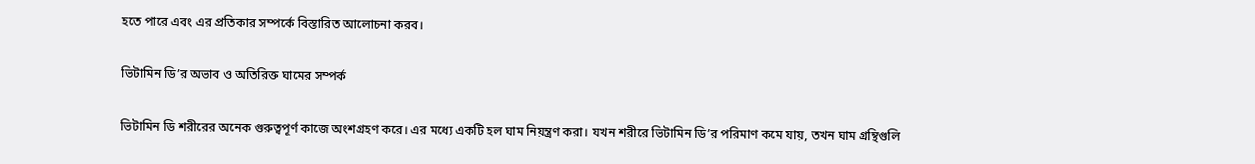হতে পারে এবং এর প্রতিকার সম্পর্কে বিস্তারিত আলোচনা করব।

ভিটামিন ডি’র অভাব ও অতিরিক্ত ঘামের সম্পর্ক

ভিটামিন ডি শরীরের অনেক গুরুত্বপূর্ণ কাজে অংশগ্রহণ করে। এর মধ্যে একটি হল ঘাম নিয়ন্ত্রণ করা। যখন শরীরে ভিটামিন ডি’র পরিমাণ কমে যায়, তখন ঘাম গ্রন্থিগুলি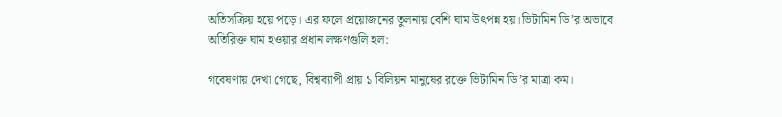অতিসক্রিয় হয়ে পড়ে। এর ফলে প্রয়োজনের তুলনায় বেশি ঘাম উৎপন্ন হয়।ভিটামিন ডি’র অভাবে অতিরিক্ত ঘাম হওয়ার প্রধান লক্ষণগুলি হল:

গবেষণায় দেখা গেছে, বিশ্বব্যাপী প্রায় ১ বিলিয়ন মানুষের রক্তে ভিটামিন ডি’র মাত্রা কম।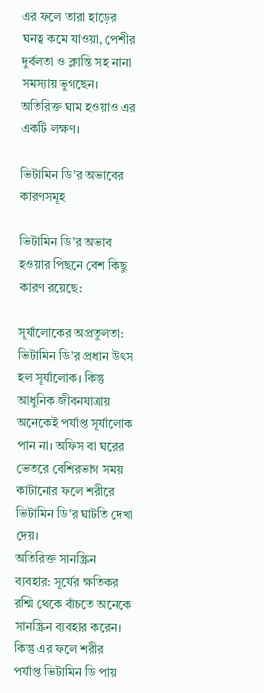এর ফলে তারা হাড়ের ঘনত্ব কমে যাওয়া, পেশীর দুর্বলতা ও ক্লান্তি সহ নানা সমস্যায় ভুগছেন। অতিরিক্ত ঘাম হওয়াও এর একটি লক্ষণ।

ভিটামিন ডি’র অভাবের কারণসমূহ

ভিটামিন ডি’র অভাব হওয়ার পিছনে বেশ কিছু কারণ রয়েছে:

সূর্যালোকের অপ্রতুলতা: ভিটামিন ডি’র প্রধান উৎস হল সূর্যালোক। কিন্তু আধুনিক জীবনযাত্রায় অনেকেই পর্যাপ্ত সূর্যালোক পান না। অফিস বা ঘরের ভেতরে বেশিরভাগ সময় কাটানোর ফলে শরীরে ভিটামিন ডি’র ঘাটতি দেখা দেয়।
অতিরিক্ত সানস্ক্রিন ব্যবহার: সূর্যের ক্ষতিকর রশ্মি থেকে বাঁচতে অনেকে সানস্ক্রিন ব্যবহার করেন। কিন্তু এর ফলে শরীর পর্যাপ্ত ভিটামিন ডি পায়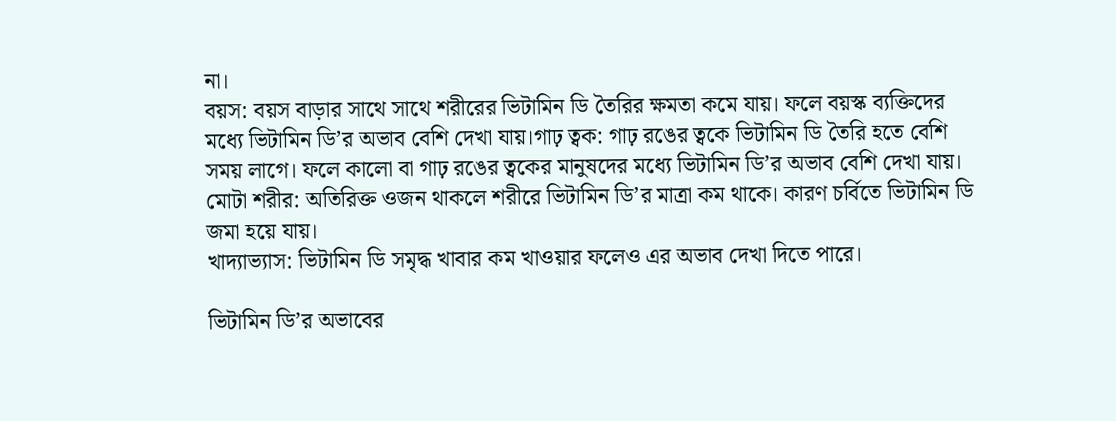না।
বয়স: বয়স বাড়ার সাথে সাথে শরীরের ভিটামিন ডি তৈরির ক্ষমতা কমে যায়। ফলে বয়স্ক ব্যক্তিদের মধ্যে ভিটামিন ডি’র অভাব বেশি দেখা যায়।গাঢ় ত্বক: গাঢ় রঙের ত্বকে ভিটামিন ডি তৈরি হতে বেশি সময় লাগে। ফলে কালো বা গাঢ় রঙের ত্বকের মানুষদের মধ্যে ভিটামিন ডি’র অভাব বেশি দেখা যায়।
মোটা শরীর: অতিরিক্ত ওজন থাকলে শরীরে ভিটামিন ডি’র মাত্রা কম থাকে। কারণ চর্বিতে ভিটামিন ডি জমা হয়ে যায়।
খাদ্যাভ্যাস: ভিটামিন ডি সমৃদ্ধ খাবার কম খাওয়ার ফলেও এর অভাব দেখা দিতে পারে।

ভিটামিন ডি’র অভাবের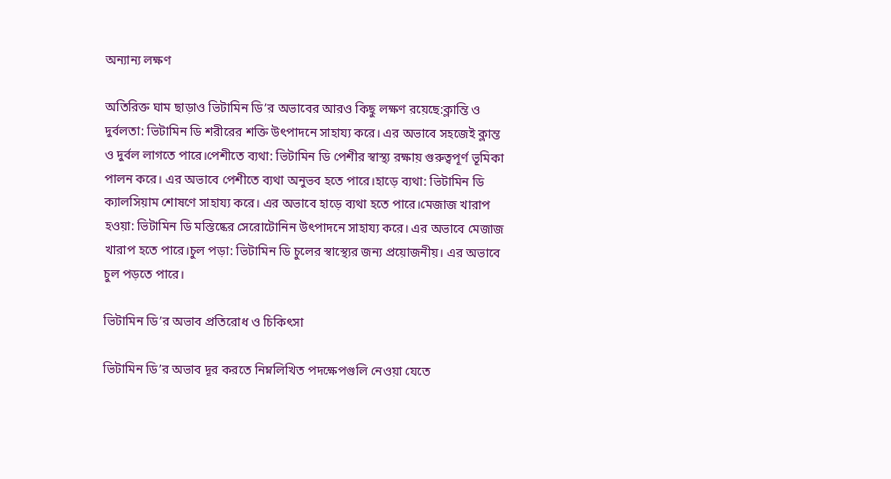অন্যান্য লক্ষণ

অতিরিক্ত ঘাম ছাড়াও ভিটামিন ডি’র অভাবের আরও কিছু লক্ষণ রয়েছে:ক্লান্তি ও দুর্বলতা: ভিটামিন ডি শরীরের শক্তি উৎপাদনে সাহায্য করে। এর অভাবে সহজেই ক্লান্ত ও দুর্বল লাগতে পারে।পেশীতে ব্যথা: ভিটামিন ডি পেশীর স্বাস্থ্য রক্ষায় গুরুত্বপূর্ণ ভূমিকা পালন করে। এর অভাবে পেশীতে ব্যথা অনুভব হতে পারে।হাড়ে ব্যথা: ভিটামিন ডি ক্যালসিয়াম শোষণে সাহায্য করে। এর অভাবে হাড়ে ব্যথা হতে পারে।মেজাজ খারাপ হওয়া: ভিটামিন ডি মস্তিষ্কের সেরোটোনিন উৎপাদনে সাহায্য করে। এর অভাবে মেজাজ খারাপ হতে পারে।চুল পড়া: ভিটামিন ডি চুলের স্বাস্থ্যের জন্য প্রয়োজনীয়। এর অভাবে চুল পড়তে পারে।

ভিটামিন ডি’র অভাব প্রতিরোধ ও চিকিৎসা

ভিটামিন ডি’র অভাব দূর করতে নিম্নলিখিত পদক্ষেপগুলি নেওয়া যেতে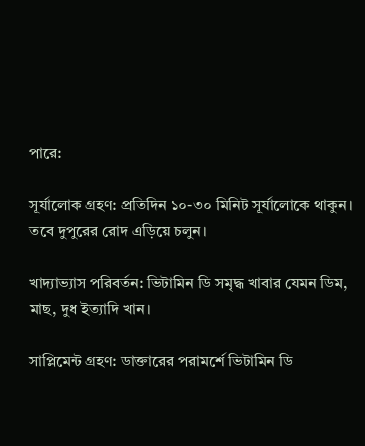পারে:

সূর্যালোক গ্রহণ: প্রতিদিন ১০-৩০ মিনিট সূর্যালোকে থাকুন। তবে দুপুরের রোদ এড়িয়ে চলুন।

খাদ্যাভ্যাস পরিবর্তন: ভিটামিন ডি সমৃদ্ধ খাবার যেমন ডিম, মাছ, দুধ ইত্যাদি খান।

সাপ্লিমেন্ট গ্রহণ: ডাক্তারের পরামর্শে ভিটামিন ডি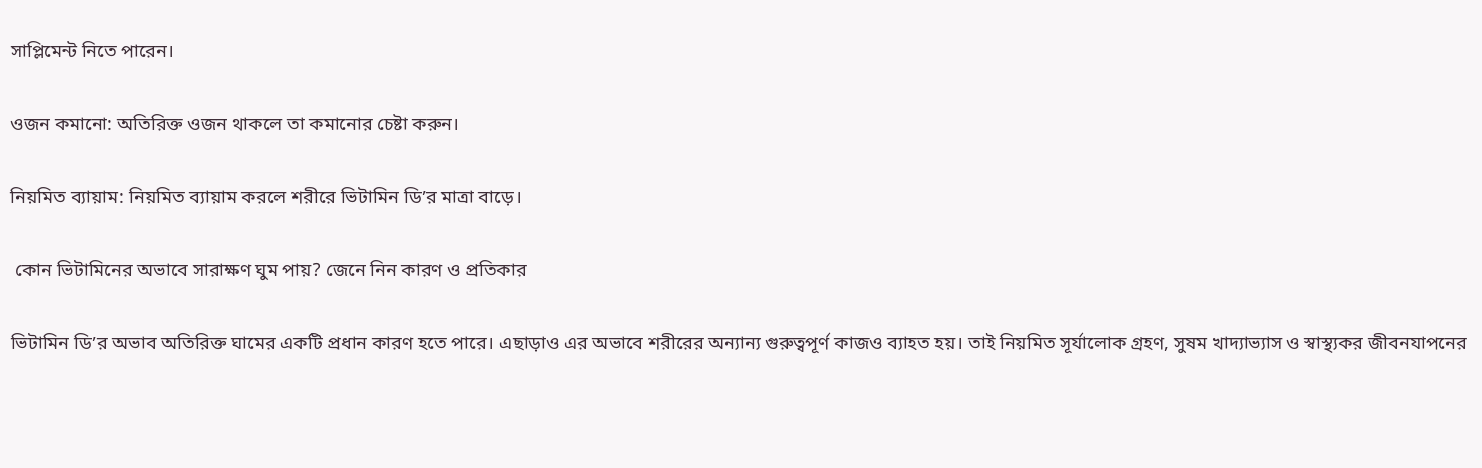সাপ্লিমেন্ট নিতে পারেন।

ওজন কমানো: অতিরিক্ত ওজন থাকলে তা কমানোর চেষ্টা করুন।

নিয়মিত ব্যায়াম: নিয়মিত ব্যায়াম করলে শরীরে ভিটামিন ডি’র মাত্রা বাড়ে।

 কোন ভিটামিনের অভাবে সারাক্ষণ ঘুম পায়? জেনে নিন কারণ ও প্রতিকার

ভিটামিন ডি’র অভাব অতিরিক্ত ঘামের একটি প্রধান কারণ হতে পারে। এছাড়াও এর অভাবে শরীরের অন্যান্য গুরুত্বপূর্ণ কাজও ব্যাহত হয়। তাই নিয়মিত সূর্যালোক গ্রহণ, সুষম খাদ্যাভ্যাস ও স্বাস্থ্যকর জীবনযাপনের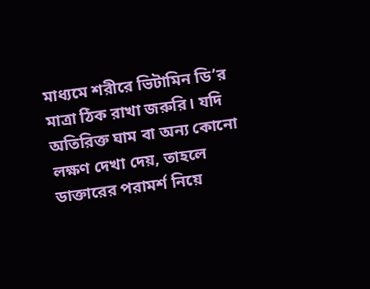মাধ্যমে শরীরে ভিটামিন ডি’র মাত্রা ঠিক রাখা জরুরি। যদি অতিরিক্ত ঘাম বা অন্য কোনো লক্ষণ দেখা দেয়, তাহলে ডাক্তারের পরামর্শ নিয়ে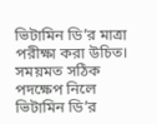ভিটামিন ডি’র মাত্রা পরীক্ষা করা উচিত। সময়মত সঠিক পদক্ষেপ নিলে ভিটামিন ডি’র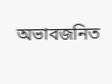অভাবজনিত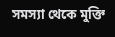সমস্যা থেকে মুক্তি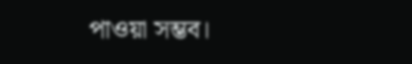পাওয়া সম্ভব।